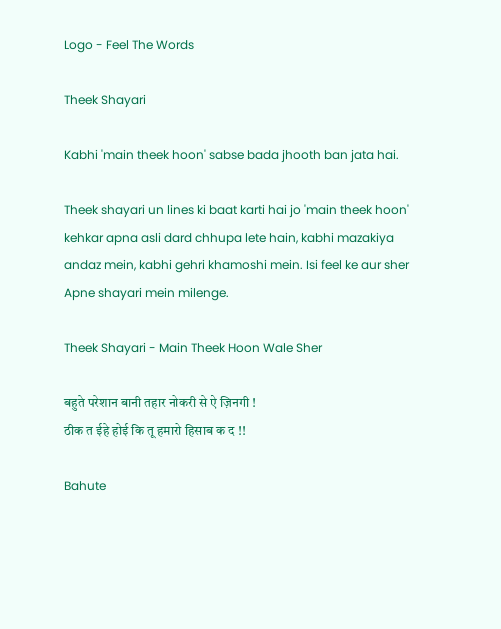Logo - Feel The Words

Theek Shayari

Kabhi 'main theek hoon' sabse bada jhooth ban jata hai.

Theek shayari un lines ki baat karti hai jo 'main theek hoon' kehkar apna asli dard chhupa lete hain, kabhi mazakiya andaz mein, kabhi gehri khamoshi mein. Isi feel ke aur sher Apne shayari mein milenge.

Theek Shayari - Main Theek Hoon Wale Sher

बहुते परेशान बानी तहार नोकरी से ऐ ज़िनगी !
ठीक त ईहे होई कि तू हमारो हिसाब क द !!

Bahute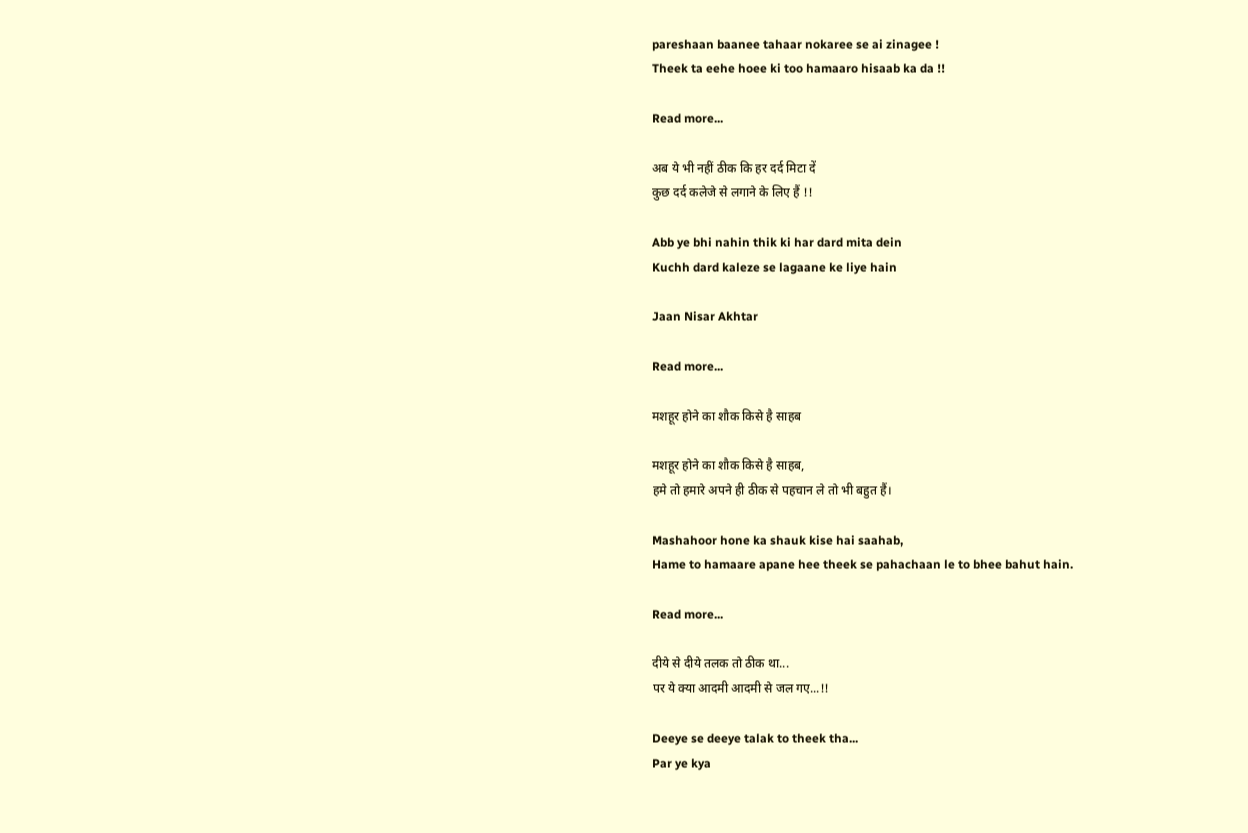pareshaan baanee tahaar nokaree se ai zinagee !
Theek ta eehe hoee ki too hamaaro hisaab ka da !!

Read more...

अब ये भी नहीं ठीक कि हर दर्द मिटा दें
कुछ दर्द कलेजे से लगाने के लिए हैं !!

Abb ye bhi nahin thik ki har dard mita dein
Kuchh dard kaleze se lagaane ke liye hain

Jaan Nisar Akhtar

Read more...

मशहूर होने का शौक किसे है साहब

मशहूर होने का शौक किसे है साहब,
हमे तो हमारे अपने ही ठीक से पहचान ले तो भी बहुत हैं।

Mashahoor hone ka shauk kise hai saahab,
Hame to hamaare apane hee theek se pahachaan le to bhee bahut hain.

Read more...

दीये से दीये तलक तो ठीक था...
पर ये क्या आदमी आदमी से जल गए...!!

Deeye se deeye talak to theek tha...
Par ye kya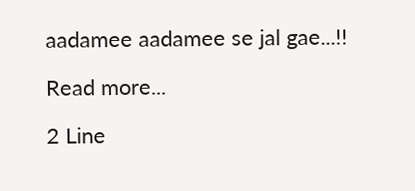aadamee aadamee se jal gae...!!

Read more...

2 Line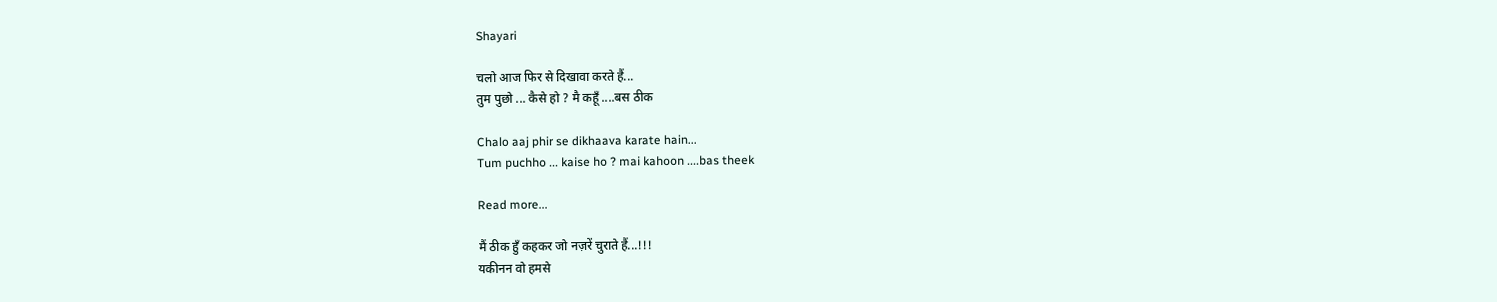Shayari

चलो आज फिर से दिखावा करते हैं...
तुम पुछो ... कैसे हो ? मै कहूँ ....बस ठीक

Chalo aaj phir se dikhaava karate hain...
Tum puchho ... kaise ho ? mai kahoon ....bas theek

Read more...

मैं ठीक हुँ कहकर जो नज़रें चुराते हैं...!!!
यकीनन वो हमसे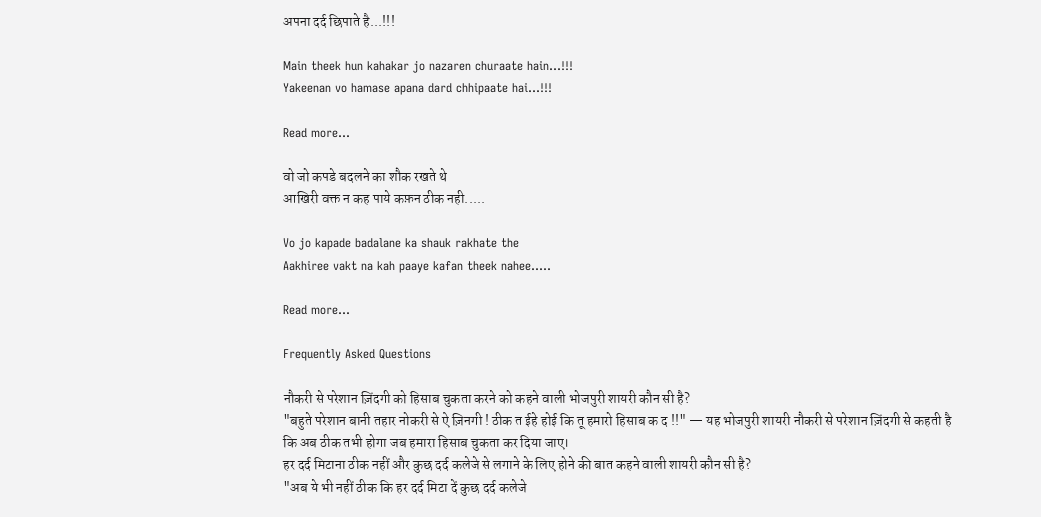अपना दर्द छिपाते है...!!!

Main theek hun kahakar jo nazaren churaate hain...!!!
Yakeenan vo hamase apana dard chhipaate hai...!!!

Read more...

वो जो कपडे बदलने का शौक रखते थे
आखिरी वक्त न कह पाये कफ़न ठीक नही.....

Vo jo kapade badalane ka shauk rakhate the
Aakhiree vakt na kah paaye kafan theek nahee.....

Read more...

Frequently Asked Questions

नौकरी से परेशान ज़िंदगी को हिसाब चुकता करने को कहने वाली भोजपुरी शायरी कौन सी है?
"बहुते परेशान बानी तहार नोकरी से ऐ ज़िनगी ! ठीक त ईहे होई कि तू हमारो हिसाब क द !!" — यह भोजपुरी शायरी नौकरी से परेशान ज़िंदगी से कहती है कि अब ठीक तभी होगा जब हमारा हिसाब चुकता कर दिया जाए।
हर दर्द मिटाना ठीक नहीं और कुछ दर्द कलेजे से लगाने के लिए होने की बात कहने वाली शायरी कौन सी है?
"अब ये भी नहीं ठीक कि हर दर्द मिटा दें कुछ दर्द कलेजे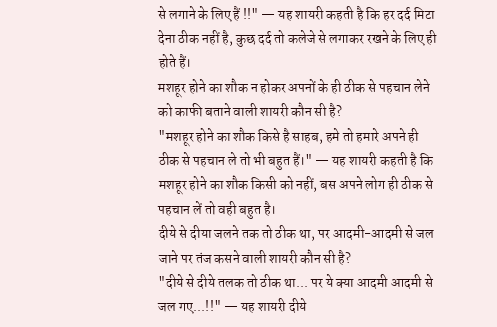से लगाने के लिए हैं !!" — यह शायरी कहती है कि हर दर्द मिटा देना ठीक नहीं है, कुछ दर्द तो कलेजे से लगाकर रखने के लिए ही होते हैं।
मशहूर होने का शौक न होकर अपनों के ही ठीक से पहचान लेने को काफी बताने वाली शायरी कौन सी है?
"मशहूर होने का शौक किसे है साहब, हमे तो हमारे अपने ही ठीक से पहचान ले तो भी बहुत हैं।" — यह शायरी कहती है कि मशहूर होने का शौक किसी को नहीं, बस अपने लोग ही ठीक से पहचान लें तो वही बहुत है।
दीये से दीया जलने तक तो ठीक था, पर आदमी-आदमी से जल जाने पर तंज कसने वाली शायरी कौन सी है?
"दीये से दीये तलक तो ठीक था... पर ये क्या आदमी आदमी से जल गए...!!" — यह शायरी दीये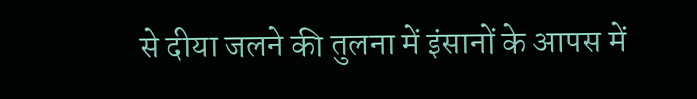से दीया जलने की तुलना में इंसानों के आपस में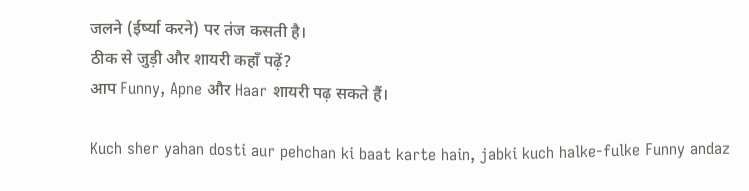जलने (ईर्ष्या करने) पर तंज कसती है।
ठीक से जुड़ी और शायरी कहाँ पढ़ें?
आप Funny, Apne और Haar शायरी पढ़ सकते हैं।

Kuch sher yahan dosti aur pehchan ki baat karte hain, jabki kuch halke-fulke Funny andaz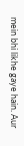mein bhi likhe gaye hain. Aur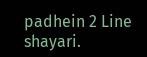padhein 2 Line shayari.